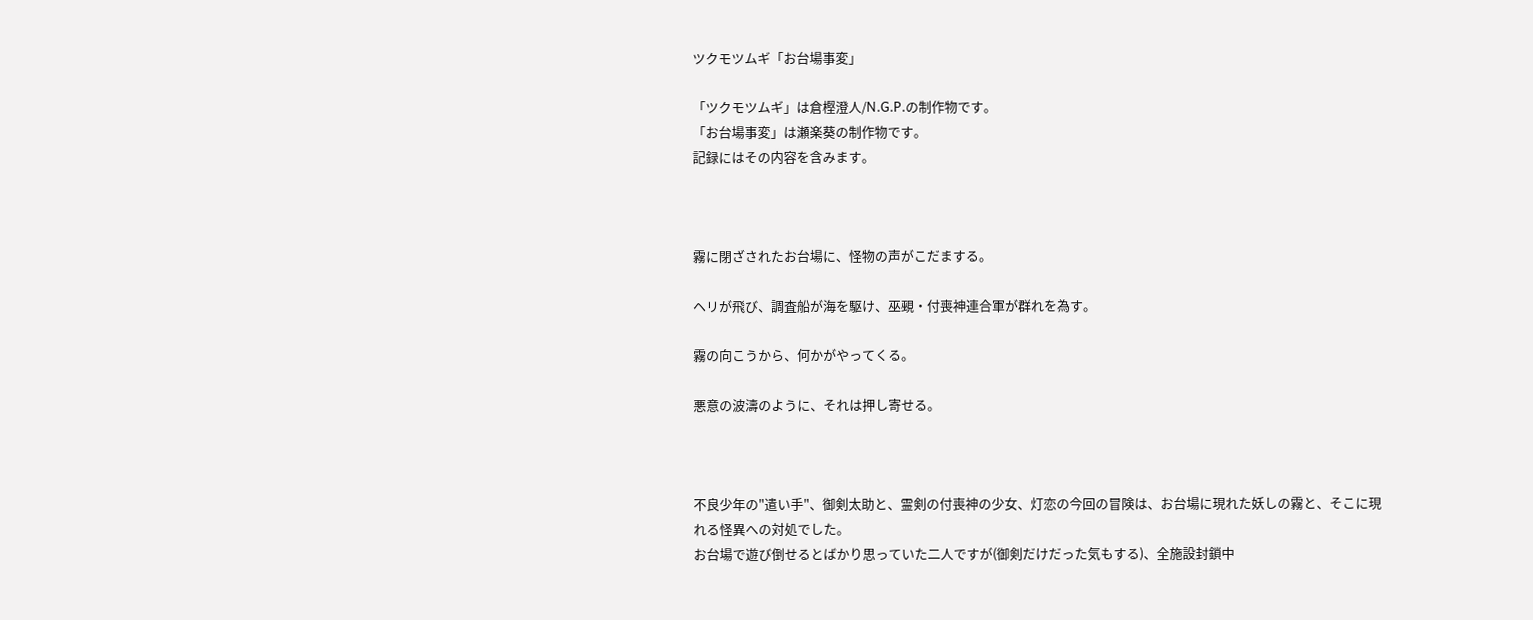ツクモツムギ「お台場事変」

「ツクモツムギ」は倉樫澄人/N.G.P.の制作物です。
「お台場事変」は瀬楽葵の制作物です。
記録にはその内容を含みます。



霧に閉ざされたお台場に、怪物の声がこだまする。

ヘリが飛び、調査船が海を駆け、巫覡・付喪神連合軍が群れを為す。

霧の向こうから、何かがやってくる。

悪意の波濤のように、それは押し寄せる。



不良少年の"遣い手"、御剣太助と、霊剣の付喪神の少女、灯恋の今回の冒険は、お台場に現れた妖しの霧と、そこに現れる怪異への対処でした。
お台場で遊び倒せるとばかり思っていた二人ですが(御剣だけだった気もする)、全施設封鎖中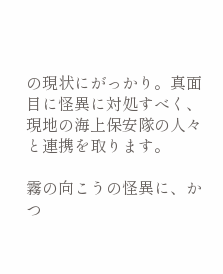の現状にがっかり。真面目に怪異に対処すべく、現地の海上保安隊の人々と連携を取ります。

霧の向こうの怪異に、かつ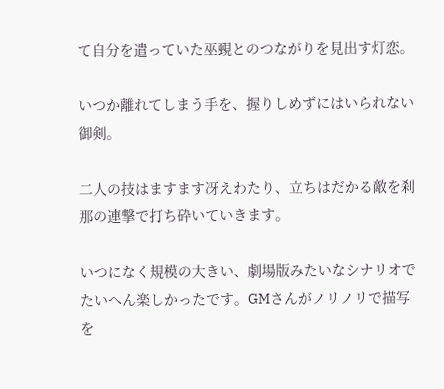て自分を遣っていた巫覡とのつながりを見出す灯恋。

いつか離れてしまう手を、握りしめずにはいられない御剣。

二人の技はますます冴えわたり、立ちはだかる敵を刹那の連撃で打ち砕いていきます。

いつになく規模の大きい、劇場版みたいなシナリオでたいへん楽しかったです。GMさんがノリノリで描写を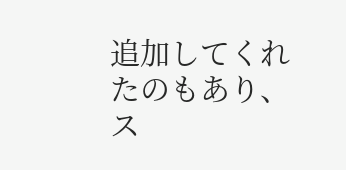追加してくれたのもあり、ス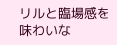リルと臨場感を味わいな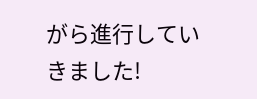がら進行していきました!